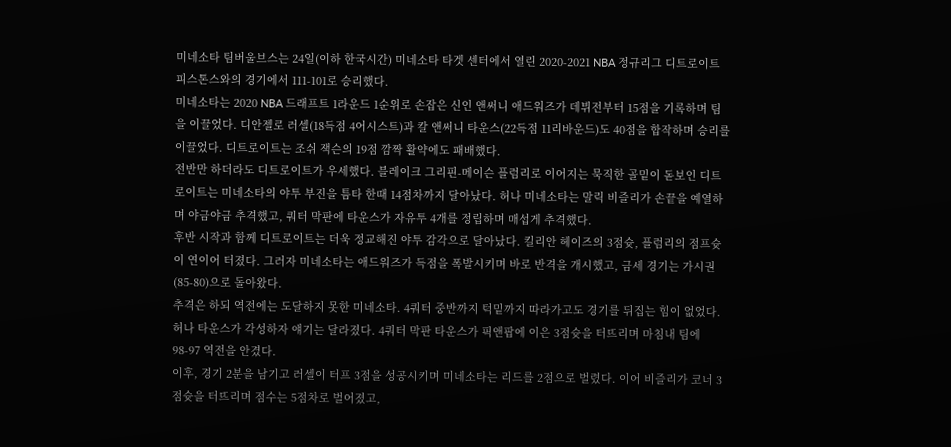미네소타 팀버울브스는 24일(이하 한국시간) 미네소타 타겟 센터에서 열린 2020-2021 NBA 정규리그 디트로이트 피스톤스와의 경기에서 111-101로 승리했다.
미네소타는 2020 NBA 드래프트 1라운드 1순위로 손잡은 신인 앤써니 애드워즈가 데뷔전부터 15점을 기록하며 팀을 이끌었다. 디안젤로 러셀(18득점 4어시스트)과 칼 앤써니 타운스(22득점 11리바운드)도 40점을 합작하며 승리를 이끌었다. 디트로이트는 조쉬 잭슨의 19점 깜짝 활약에도 패배했다.
전반만 하더라도 디트로이트가 우세했다. 블레이크 그리핀-메이슨 플럼리로 이어지는 묵직한 골밑이 돋보인 디트로이트는 미네소타의 야투 부진을 틈타 한때 14점차까지 달아났다. 허나 미네소타는 말릭 비즐리가 손끝을 예열하며 야금야금 추격했고, 쿼터 막판에 타운스가 자유투 4개를 정립하며 매섭게 추격했다.
후반 시작과 함께 디트로이트는 더욱 정교해진 야투 감각으로 달아났다. 킬리안 헤이즈의 3점슛, 플럼리의 점프슛이 연이어 터졌다. 그러자 미네소타는 애드워즈가 득점을 폭발시키며 바로 반격을 개시했고, 금세 경기는 가시권(85-80)으로 돌아왔다.
추격은 하되 역전에는 도달하지 못한 미네소타. 4쿼터 중반까지 턱밑까지 따라가고도 경기를 뒤집는 힘이 없었다.
허나 타운스가 각성하자 얘기는 달라졌다. 4쿼터 막판 타운스가 픽앤팝에 이은 3점슛을 터뜨리며 마침내 팀에 98-97 역전을 안겼다.
이후, 경기 2분을 남기고 러셀이 터프 3점을 성공시키며 미네소타는 리드를 2점으로 벌렸다. 이어 비즐리가 코너 3점슛을 터뜨리며 점수는 5점차로 벌어졌고,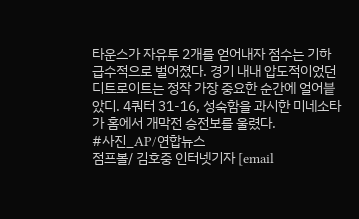타운스가 자유투 2개를 얻어내자 점수는 기하급수적으로 벌어졌다. 경기 내내 압도적이었던 디트로이트는 정작 가장 중요한 순간에 얼어븥았디. 4쿼터 31-16, 성숙함을 과시한 미네소타가 홈에서 개막전 승전보를 울렸다.
#사진_AP/연합뉴스
점프볼/ 김호중 인터넷기자 [email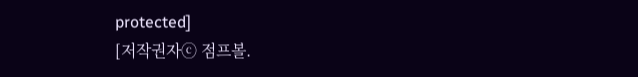protected]
[저작권자ⓒ 점프볼.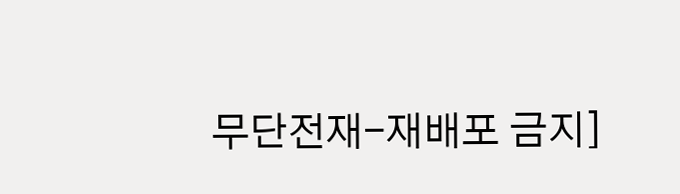무단전재-재배포 금지]